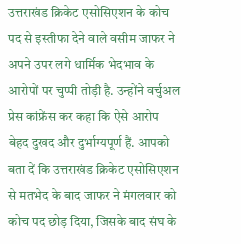उत्तराखंड क्रिकेट एसोसिएशन के कोच पद से इस्तीफा देने वाले वसीम जाफर ने अपने उपर लगे धार्मिक भेदभाव के आरोपों पर चुप्पी तोड़ी है. उन्होंने वर्चुअल प्रेस कांफ्रेंस कर कहा कि ऐसे आरोप बेहद दुखद और दुर्भाग्यपूर्ण हैं. आपको बता दें कि उत्तराखंड क्रिकेट एसोसिएशन से मतभेद के बाद जाफर ने मंगलवार को कोच पद छोड़ दिया, जिसके बाद संघ के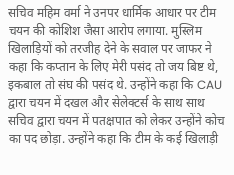सचिव महिम वर्मा ने उनपर धार्मिक आधार पर टीम चयन की कोशिश जैसा आरोप लगाया. मुस्लिम खिलाड़ियों को तरजीह देने के सवाल पर जाफर ने कहा कि कप्तान के लिए मेरी पसंद तो जय बिष्ट थे, इकबाल तो संघ की पसंद थे. उन्होंने कहा कि CAU द्वारा चयन में दखल और सेलेक्टर्स के साथ साथ सचिव द्वारा चयन में पतक्षपात को लेकर उन्होंने कोच का पद छोड़ा. उन्होंने कहा कि टीम के कई खिलाड़ी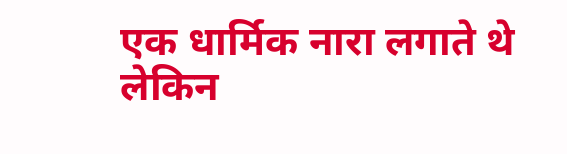एक धार्मिक नारा लगाते थे लेकिन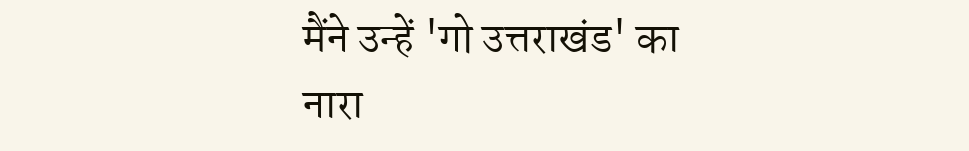मैंने उन्हें 'गो उत्तराखंड' का नारा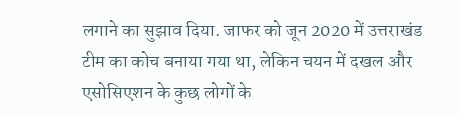लगाने का सुझाव दिया. जाफर को जून 2020 में उत्तराखंड टीम का कोच बनाया गया था, लेकिन चयन में दखल और एसोसिएशन के कुछ लोगों के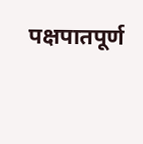पक्षपातपूर्ण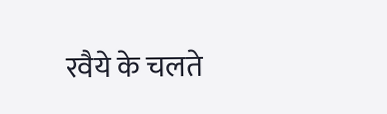रवैये के चलते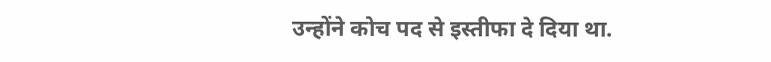उन्होंने कोच पद से इस्तीफा दे दिया था.